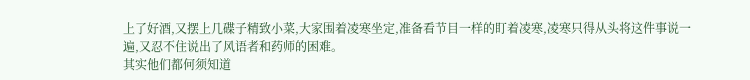上了好酒,又摆上几碟子精致小菜,大家围着凌寒坐定,准备看节目一样的盯着凌寒,凌寒只得从头将这件事说一遍,又忍不住说出了风语者和药师的困难。
其实他们都何须知道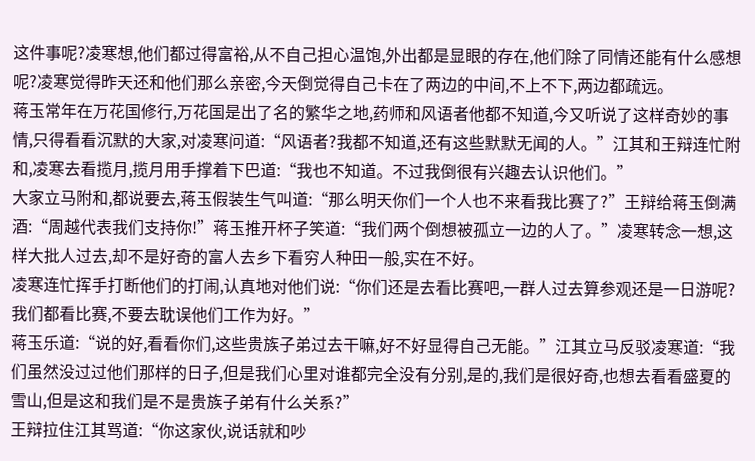这件事呢?凌寒想,他们都过得富裕,从不自己担心温饱,外出都是显眼的存在,他们除了同情还能有什么感想呢?凌寒觉得昨天还和他们那么亲密,今天倒觉得自己卡在了两边的中间,不上不下,两边都疏远。
蒋玉常年在万花国修行,万花国是出了名的繁华之地,药师和风语者他都不知道,今又听说了这样奇妙的事情,只得看看沉默的大家,对凌寒问道:“风语者?我都不知道,还有这些默默无闻的人。”江其和王辩连忙附和,凌寒去看揽月,揽月用手撑着下巴道:“我也不知道。不过我倒很有兴趣去认识他们。”
大家立马附和,都说要去,蒋玉假装生气叫道:“那么明天你们一个人也不来看我比赛了?”王辩给蒋玉倒满酒:“周越代表我们支持你!”蒋玉推开杯子笑道:“我们两个倒想被孤立一边的人了。”凌寒转念一想,这样大批人过去,却不是好奇的富人去乡下看穷人种田一般,实在不好。
凌寒连忙挥手打断他们的打闹,认真地对他们说:“你们还是去看比赛吧,一群人过去算参观还是一日游呢?我们都看比赛,不要去耽误他们工作为好。”
蒋玉乐道:“说的好,看看你们,这些贵族子弟过去干嘛,好不好显得自己无能。”江其立马反驳凌寒道:“我们虽然没过过他们那样的日子,但是我们心里对谁都完全没有分别,是的,我们是很好奇,也想去看看盛夏的雪山,但是这和我们是不是贵族子弟有什么关系?”
王辩拉住江其骂道:“你这家伙,说话就和吵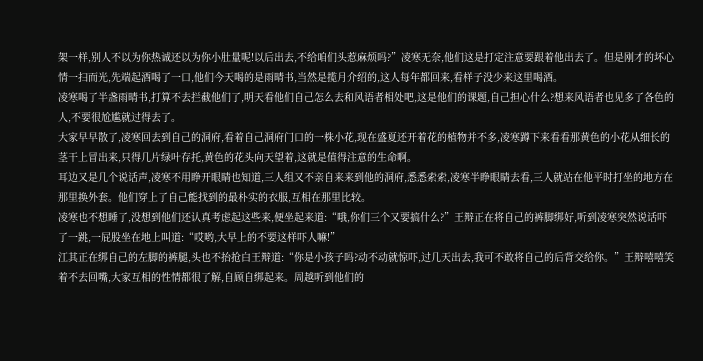架一样,别人不以为你热诚还以为你小肚量呢!以后出去,不给咱们头惹麻烦吗?”凌寒无奈,他们这是打定注意要跟着他出去了。但是刚才的坏心情一扫而光,先端起酒喝了一口,他们今天喝的是雨晴书,当然是揽月介绍的,这人每年都回来,看样子没少来这里喝酒。
凌寒喝了半盏雨晴书,打算不去拦截他们了,明天看他们自己怎么去和风语者相处吧,这是他们的课题,自己担心什么?想来风语者也见多了各色的人,不要很尬尴就过得去了。
大家早早散了,凌寒回去到自己的洞府,看着自己洞府门口的一株小花,现在盛夏还开着花的植物并不多,凌寒蹲下来看看那黄色的小花从细长的茎干上冒出来,只得几片绿叶存托,黄色的花头向天望着,这就是值得注意的生命啊。
耳边又是几个说话声,凌寒不用睁开眼睛也知道,三人组又不亲自来来到他的洞府,悉悉索索,凌寒半睁眼睛去看,三人就站在他平时打坐的地方在那里换外套。他们穿上了自己能找到的最朴实的衣服,互相在那里比较。
凌寒也不想睡了,没想到他们还认真考虑起这些来,便坐起来道:“哦,你们三个又要搞什么?”王辩正在将自己的裤脚绑好,听到凌寒突然说话吓了一跳,一屁股坐在地上叫道:“哎哟,大早上的不要这样吓人嘛!”
江其正在绑自己的左脚的裤腿,头也不抬抢白王辩道:“你是小孩子吗?动不动就惊吓,过几天出去,我可不敢将自己的后背交给你。”王辩嘻嘻笑着不去回嘴,大家互相的性情都很了解,自顾自绑起来。周越听到他们的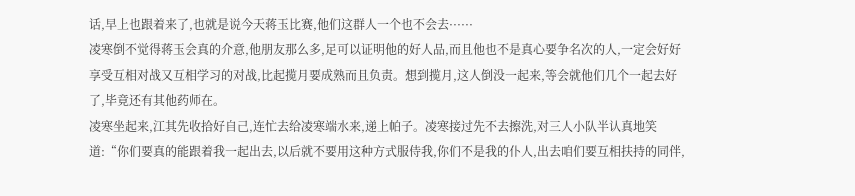话,早上也跟着来了,也就是说今天蒋玉比赛,他们这群人一个也不会去······
凌寒倒不觉得蒋玉会真的介意,他朋友那么多,足可以证明他的好人品,而且他也不是真心要争名次的人,一定会好好享受互相对战又互相学习的对战,比起揽月要成熟而且负责。想到揽月,这人倒没一起来,等会就他们几个一起去好了,毕竟还有其他药师在。
凌寒坐起来,江其先收拾好自己,连忙去给凌寒端水来,递上帕子。凌寒接过先不去擦洗,对三人小队半认真地笑道:“你们要真的能跟着我一起出去,以后就不要用这种方式服侍我,你们不是我的仆人,出去咱们要互相扶持的同伴,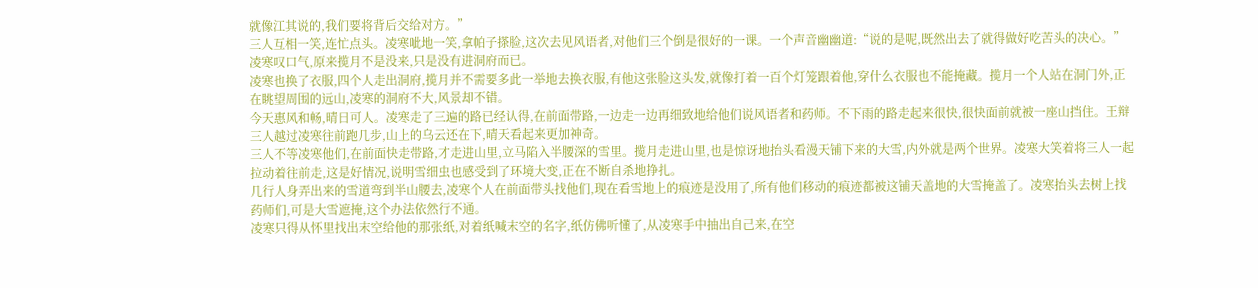就像江其说的,我们要将背后交给对方。”
三人互相一笑,连忙点头。凌寒呲地一笑,拿帕子搽脸,这次去见风语者,对他们三个倒是很好的一课。一个声音幽幽道:“说的是呢,既然出去了就得做好吃苦头的决心。”凌寒叹口气,原来揽月不是没来,只是没有进洞府而已。
凌寒也换了衣服,四个人走出洞府,揽月并不需要多此一举地去换衣服,有他这张脸这头发,就像打着一百个灯笼跟着他,穿什么衣服也不能掩藏。揽月一个人站在洞门外,正在眺望周围的远山,凌寒的洞府不大,风景却不错。
今天惠风和畅,晴日可人。凌寒走了三遍的路已经认得,在前面带路,一边走一边再细致地给他们说风语者和药师。不下雨的路走起来很快,很快面前就被一座山挡住。王辩三人越过凌寒往前跑几步,山上的乌云还在下,晴天看起来更加神奇。
三人不等凌寒他们,在前面快走带路,才走进山里,立马陷入半腰深的雪里。揽月走进山里,也是惊讶地抬头看漫天铺下来的大雪,内外就是两个世界。凌寒大笑着将三人一起拉动着往前走,这是好情况,说明雪细虫也感受到了环境大变,正在不断自杀地挣扎。
几行人身弄出来的雪道弯到半山腰去,凌寒个人在前面带头找他们,现在看雪地上的痕迹是没用了,所有他们移动的痕迹都被这铺天盖地的大雪掩盖了。凌寒抬头去树上找药师们,可是大雪遮掩,这个办法依然行不通。
凌寒只得从怀里找出末空给他的那张纸,对着纸喊末空的名字,纸仿佛听懂了,从凌寒手中抽出自己来,在空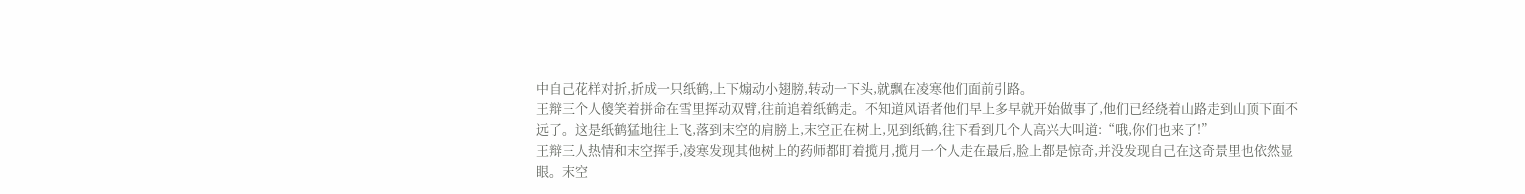中自己花样对折,折成一只纸鹤,上下煽动小翅膀,转动一下头,就飘在凌寒他们面前引路。
王辩三个人傻笑着拼命在雪里挥动双臂,往前追着纸鹤走。不知道风语者他们早上多早就开始做事了,他们已经绕着山路走到山顶下面不远了。这是纸鹤猛地往上飞,落到末空的肩膀上,末空正在树上,见到纸鹤,往下看到几个人高兴大叫道:“哦,你们也来了!”
王辩三人热情和末空挥手,凌寒发现其他树上的药师都盯着揽月,揽月一个人走在最后,脸上都是惊奇,并没发现自己在这奇景里也依然显眼。末空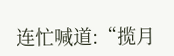连忙喊道:“揽月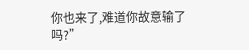你也来了,难道你故意输了吗?”